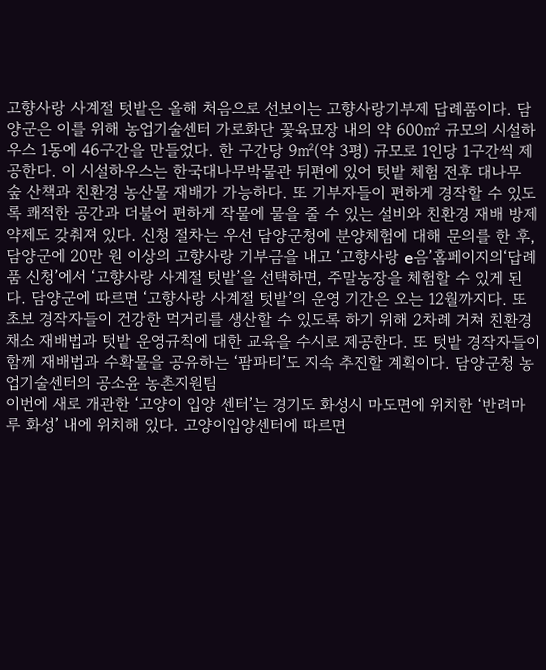고향사랑 사계절 텃밭은 올해 처음으로 선보이는 고향사랑기부제 답례품이다. 담양군은 이를 위해 농업기술센터 가로화단 꽃육묘장 내의 약 600㎡ 규모의 시설하우스 1동에 46구간을 만들었다. 한 구간당 9㎡(약 3평) 규모로 1인당 1구간씩 제공한다. 이 시설하우스는 한국대나무박물관 뒤편에 있어 텃밭 체험 전후 대나무 숲 산책과 친환경 농산물 재배가 가능하다. 또 기부자들이 편하게 경작할 수 있도록 쾌적한 공간과 더불어 편하게 작물에 물을 줄 수 있는 설비와 친환경 재배 방제 약제도 갖춰져 있다. 신청 절차는 우선 담양군청에 분양체험에 대해 문의를 한 후, 담양군에 20만 원 이상의 고향사랑 기부금을 내고 ‘고향사랑 e음’홈페이지의‘답례품 신청’에서 ‘고향사랑 사계절 텃밭’을 선택하면, 주말농장을 체험할 수 있게 된다. 담양군에 따르면 ‘고향사랑 사계절 텃밭’의 운영 기간은 오는 12월까지다. 또 초보 경작자들이 건강한 먹거리를 생산할 수 있도록 하기 위해 2차례 거쳐 친환경 채소 재배법과 텃밭 운영규칙에 대한 교육을 수시로 제공한다. 또 텃밭 경작자들이 함께 재배법과 수확물을 공유하는 ‘팜파티’도 지속 추진할 계획이다. 담양군청 농업기술센터의 공소윤 농촌지원팀
이번에 새로 개관한 ‘고양이 입양 센터’는 경기도 화성시 마도면에 위치한 ‘반려마루 화성’ 내에 위치해 있다. 고양이입양센터에 따르면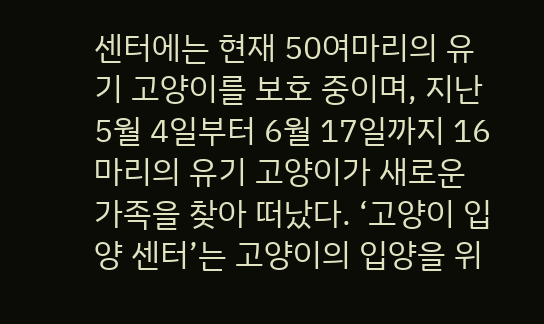센터에는 현재 50여마리의 유기 고양이를 보호 중이며, 지난 5월 4일부터 6월 17일까지 16마리의 유기 고양이가 새로운 가족을 찾아 떠났다. ‘고양이 입양 센터’는 고양이의 입양을 위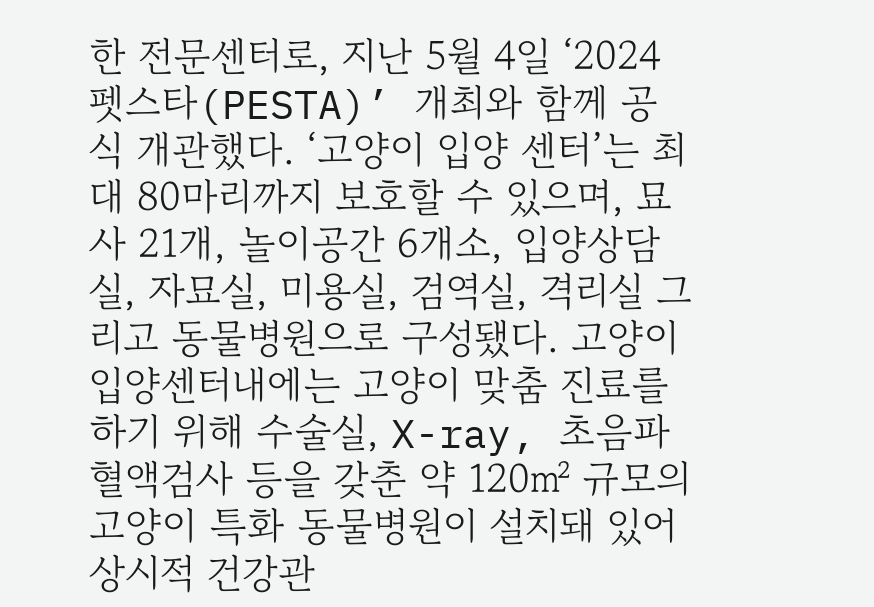한 전문센터로, 지난 5월 4일 ‘2024 펫스타(PESTA)’ 개최와 함께 공식 개관했다. ‘고양이 입양 센터’는 최대 80마리까지 보호할 수 있으며, 묘사 21개, 놀이공간 6개소, 입양상담실, 자묘실, 미용실, 검역실, 격리실 그리고 동물병원으로 구성됐다. 고양이 입양센터내에는 고양이 맞춤 진료를 하기 위해 수술실, X-ray, 초음파 혈액검사 등을 갖춘 약 120㎡ 규모의 고양이 특화 동물병원이 설치돼 있어 상시적 건강관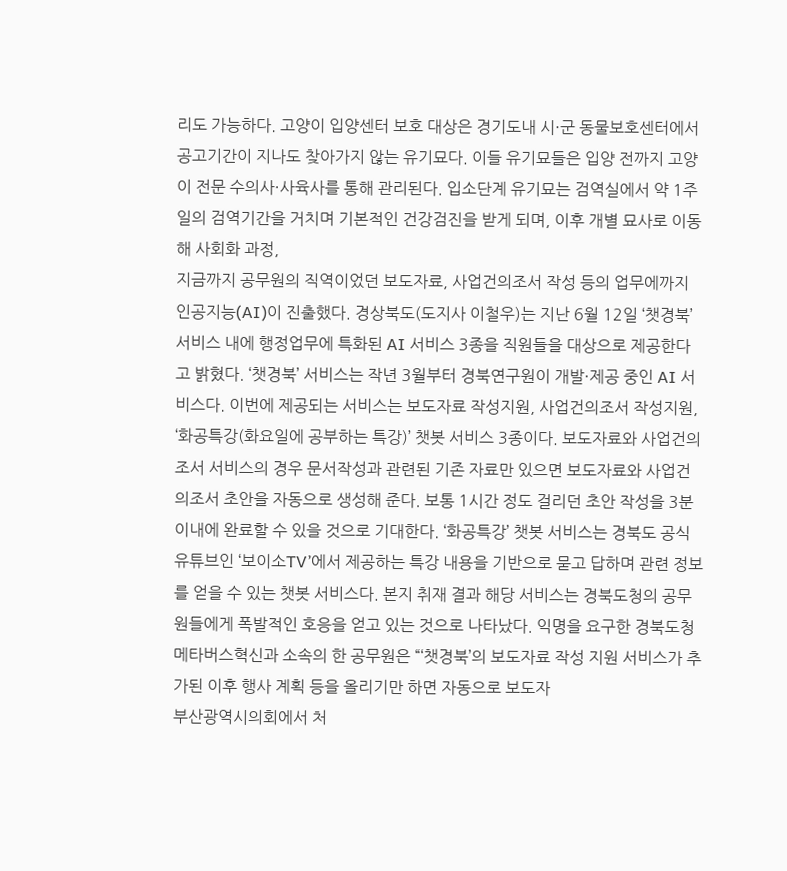리도 가능하다. 고양이 입양센터 보호 대상은 경기도내 시·군 동물보호센터에서 공고기간이 지나도 찾아가지 않는 유기묘다. 이들 유기묘들은 입양 전까지 고양이 전문 수의사·사육사를 통해 관리된다. 입소단계 유기묘는 검역실에서 약 1주일의 검역기간을 거치며 기본적인 건강검진을 받게 되며, 이후 개별 묘사로 이동해 사회화 과정,
지금까지 공무원의 직역이었던 보도자료, 사업건의조서 작성 등의 업무에까지 인공지능(AI)이 진출했다. 경상북도(도지사 이철우)는 지난 6월 12일 ‘챗경북’ 서비스 내에 행정업무에 특화된 AI 서비스 3종을 직원들을 대상으로 제공한다고 밝혔다. ‘챗경북’ 서비스는 작년 3월부터 경북연구원이 개발·제공 중인 AI 서비스다. 이번에 제공되는 서비스는 보도자료 작성지원, 사업건의조서 작성지원, ‘화공특강(화요일에 공부하는 특강)’ 챗봇 서비스 3종이다. 보도자료와 사업건의조서 서비스의 경우 문서작성과 관련된 기존 자료만 있으면 보도자료와 사업건의조서 초안을 자동으로 생성해 준다. 보통 1시간 정도 걸리던 초안 작성을 3분 이내에 완료할 수 있을 것으로 기대한다. ‘화공특강’ 챗봇 서비스는 경북도 공식 유튜브인 ‘보이소TV’에서 제공하는 특강 내용을 기반으로 묻고 답하며 관련 정보를 얻을 수 있는 챗봇 서비스다. 본지 취재 결과 해당 서비스는 경북도청의 공무원들에게 폭발적인 호응을 얻고 있는 것으로 나타났다. 익명을 요구한 경북도청 메타버스혁신과 소속의 한 공무원은 “‘챗경북’의 보도자료 작성 지원 서비스가 추가된 이후 행사 계획 등을 올리기만 하면 자동으로 보도자
부산광역시의회에서 처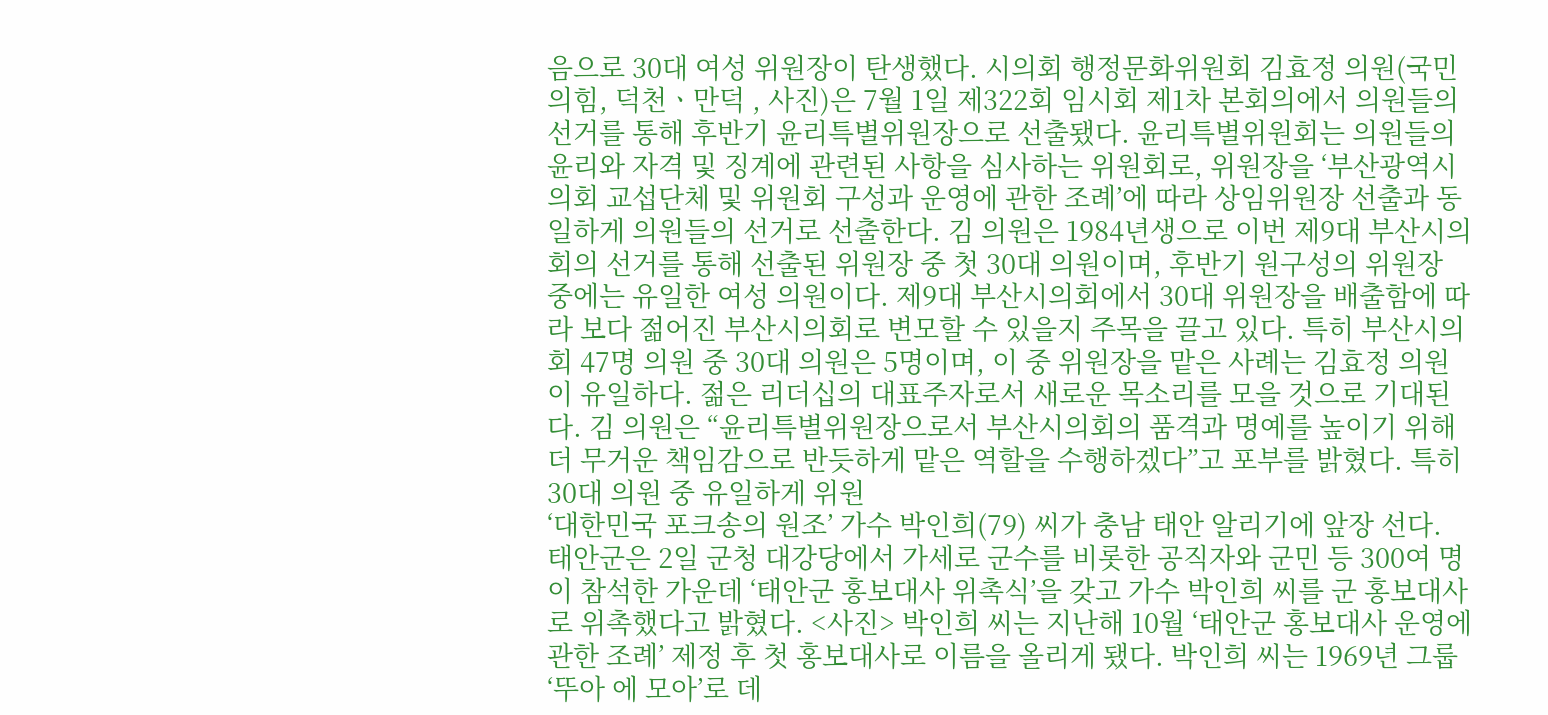음으로 30대 여성 위원장이 탄생했다. 시의회 행정문화위원회 김효정 의원(국민의힘, 덕천ㆍ만덕 , 사진)은 7월 1일 제322회 임시회 제1차 본회의에서 의원들의 선거를 통해 후반기 윤리특별위원장으로 선출됐다. 윤리특별위원회는 의원들의 윤리와 자격 및 징계에 관련된 사항을 심사하는 위원회로, 위원장을 ‘부산광역시의회 교섭단체 및 위원회 구성과 운영에 관한 조례’에 따라 상임위원장 선출과 동일하게 의원들의 선거로 선출한다. 김 의원은 1984년생으로 이번 제9대 부산시의회의 선거를 통해 선출된 위원장 중 첫 30대 의원이며, 후반기 원구성의 위원장 중에는 유일한 여성 의원이다. 제9대 부산시의회에서 30대 위원장을 배출함에 따라 보다 젊어진 부산시의회로 변모할 수 있을지 주목을 끌고 있다. 특히 부산시의회 47명 의원 중 30대 의원은 5명이며, 이 중 위원장을 맡은 사례는 김효정 의원이 유일하다. 젊은 리더십의 대표주자로서 새로운 목소리를 모을 것으로 기대된다. 김 의원은 “윤리특별위원장으로서 부산시의회의 품격과 명예를 높이기 위해 더 무거운 책임감으로 반듯하게 맡은 역할을 수행하겠다”고 포부를 밝혔다. 특히 30대 의원 중 유일하게 위원
‘대한민국 포크송의 원조’ 가수 박인희(79) 씨가 충남 태안 알리기에 앞장 선다. 태안군은 2일 군청 대강당에서 가세로 군수를 비롯한 공직자와 군민 등 300여 명이 참석한 가운데 ‘태안군 홍보대사 위촉식’을 갖고 가수 박인희 씨를 군 홍보대사로 위촉했다고 밝혔다. <사진> 박인희 씨는 지난해 10월 ‘태안군 홍보대사 운영에 관한 조례’ 제정 후 첫 홍보대사로 이름을 올리게 됐다. 박인희 씨는 1969년 그룹 ‘뚜아 에 모아’로 데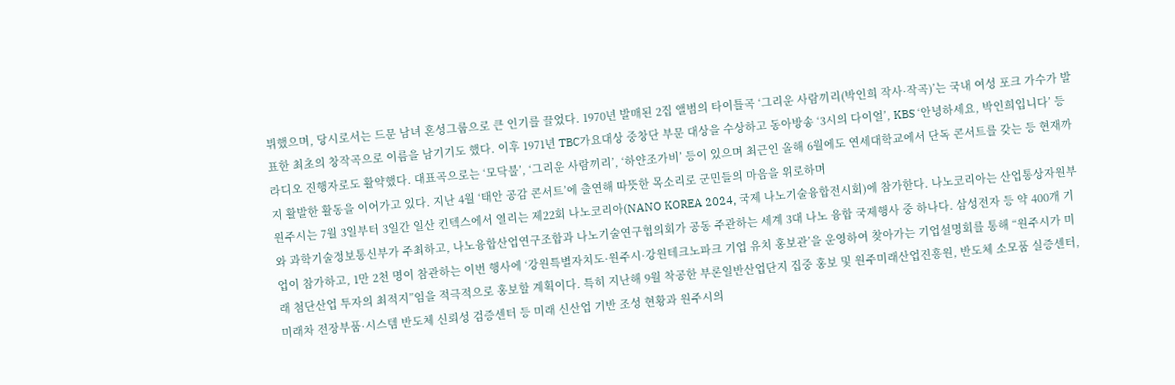뷔했으며, 당시로서는 드문 남녀 혼성그룹으로 큰 인기를 끌었다. 1970년 발매된 2집 앨범의 타이틀곡 ‘그리운 사람끼리(박인희 작사·작곡)’는 국내 여성 포크 가수가 발표한 최초의 창작곡으로 이름을 남기기도 했다. 이후 1971년 TBC가요대상 중창단 부문 대상을 수상하고 동아방송 ‘3시의 다이얼’, KBS ‘안녕하세요, 박인희입니다’ 등 라디오 진행자로도 활약했다. 대표곡으로는 ‘모닥불’, ‘그리운 사람끼리’, ‘하얀조가비’ 등이 있으며 최근인 올해 6월에도 연세대학교에서 단독 콘서트를 갖는 등 현재까지 활발한 활동을 이어가고 있다. 지난 4월 ‘태안 공감 콘서트’에 출연해 따뜻한 목소리로 군민들의 마음을 위로하며
원주시는 7월 3일부터 3일간 일산 킨텍스에서 열리는 제22회 나노코리아(NANO KOREA 2024, 국제 나노기술융합전시회)에 참가한다. 나노코리아는 산업통상자원부와 과학기술정보통신부가 주최하고, 나노융합산업연구조합과 나노기술연구협의회가 공동 주관하는 세계 3대 나노 융합 국제행사 중 하나다. 삼성전자 등 약 400개 기업이 참가하고, 1만 2천 명이 참관하는 이번 행사에 ‘강원특별자치도·원주시·강원테크노파크 기업 유치 홍보관’을 운영하여 찾아가는 기업설명회를 통해 “원주시가 미래 첨단산업 투자의 최적지”임을 적극적으로 홍보할 계획이다. 특히 지난해 9월 착공한 부론일반산업단지 집중 홍보 및 원주미래산업진흥원, 반도체 소모품 실증센터, 미래차 전장부품·시스템 반도체 신뢰성 검증센터 등 미래 신산업 기반 조성 현황과 원주시의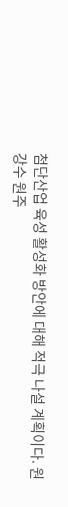첨단산업 육성 활성화 방안에 대해 적극 나설 계획이다. 원강수 원주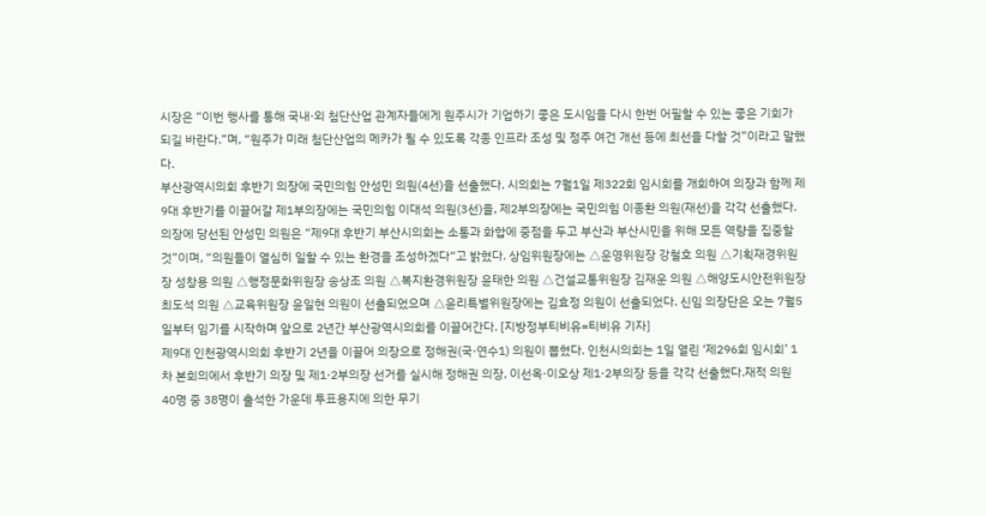시장은 “이번 행사를 통해 국내·외 첨단산업 관계자들에게 원주시가 기업하기 좋은 도시임을 다시 한번 어필할 수 있는 좋은 기회가 되길 바란다.”며, “원주가 미래 첨단산업의 메카가 될 수 있도록 각종 인프라 조성 및 정주 여건 개선 등에 최선을 다할 것”이라고 말했다.
부산광역시의회 후반기 의장에 국민의힘 안성민 의원(4선)을 선출했다. 시의회는 7월1일 제322회 임시회를 개회하여 의장과 함께 제9대 후반기를 이끌어갈 제1부의장에는 국민의힘 이대석 의원(3선)을, 제2부의장에는 국민의힘 이종환 의원(재선)을 각각 선출했다. 의장에 당선된 안성민 의원은 “제9대 후반기 부산시의회는 소통과 화합에 중점을 두고 부산과 부산시민을 위해 모든 역량을 집중할 것”이며, “의원들이 열심히 일할 수 있는 환경을 조성하겠다“고 밝혔다. 상임위원장에는 △운영위원장 강철호 의원 △기획재경위원장 성창용 의원 △행정문화위원장 송상조 의원 △복지환경위원장 윤태한 의원 △건설교통위원장 김재운 의원 △해양도시안전위원장 최도석 의원 △교육위원장 윤일현 의원이 선출되었으며 △윤리특별위원장에는 김효정 의원이 선출되었다. 신임 의장단은 오는 7월5일부터 임기를 시작하며 앞으로 2년간 부산광역시의회를 이끌어간다. [지방정부티비유=티비유 기자]
제9대 인천광역시의회 후반기 2년을 이끌어 의장으로 정해권(국·연수1) 의원이 뽑혔다. 인천시의회는 1일 열린 ‘제296회 임시회’ 1차 본회의에서 후반기 의장 및 제1·2부의장 선거를 실시해 정해권 의장, 이선옥·이오상 제1·2부의장 등을 각각 선출했다.재적 의원 40명 중 38명이 출석한 가운데 투표용지에 의한 무기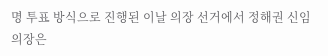명 투표 방식으로 진행된 이날 의장 선거에서 정해권 신임 의장은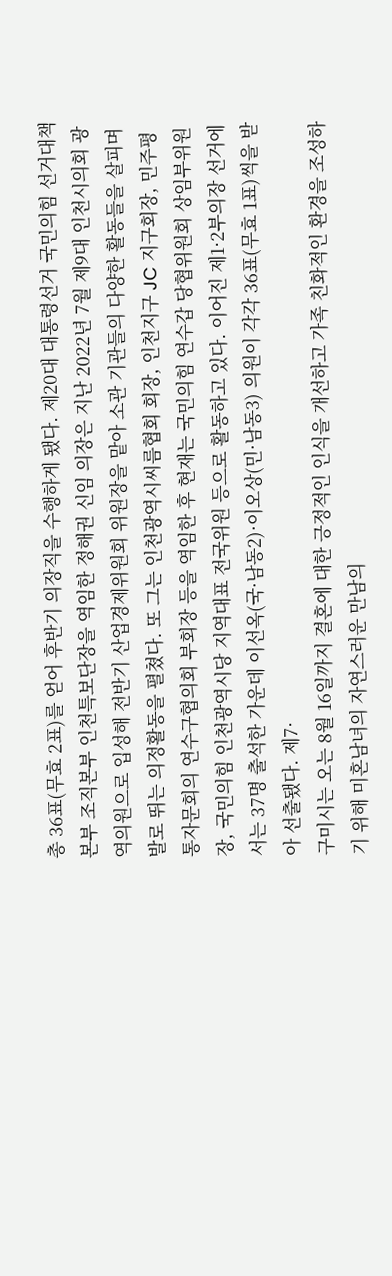총 36표(무효 2표)를 얻어 후반기 의장직을 수행하게 됐다. 제20대 대통령선거 국민의힘 선거대책본부 조직본부 인천특보단장을 역임한 정해권 신임 의장은 지난 2022년 7월 제9대 인천시의회 광역의원으로 입성해 전반기 산업경제위원회 위원장을 맡아 소관 기관들의 다양한 활동들을 살피며 발로 뛰는 의정활동을 펼쳤다. 또 그는 인천광역시씨름협회 회장, 인천지구 JC 지구회장, 민주평통자문회의 연수구협의회 부회장 등을 역임한 후 현재는 국민의힘 연수갑 당협위원회 상임부위원장, 국민의힘 인천광역시당 지역대표 전국위원 등으로 활동하고 있다. 이어진 제1·2부의장 선거에서는 37명 출석한 가운데 이선옥(국·남동2)·이오상(민·남동3) 의원이 각각 36표(무효 1표)씩을 받아 선출됐다. 제7·
구미시는 오는 8월 16일까지 결혼에 대한 긍정적인 인식을 개선하고 가족 친화적인 환경을 조성하기 위해 미혼남녀의 자연스러운 만남의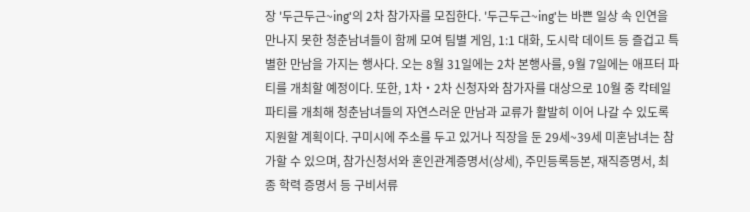장 '두근두근~ing'의 2차 참가자를 모집한다. '두근두근~ing'는 바쁜 일상 속 인연을 만나지 못한 청춘남녀들이 함께 모여 팀별 게임, 1:1 대화, 도시락 데이트 등 즐겁고 특별한 만남을 가지는 행사다. 오는 8월 31일에는 2차 본행사를, 9월 7일에는 애프터 파티를 개최할 예정이다. 또한, 1차‧2차 신청자와 참가자를 대상으로 10월 중 칵테일파티를 개최해 청춘남녀들의 자연스러운 만남과 교류가 활발히 이어 나갈 수 있도록 지원할 계획이다. 구미시에 주소를 두고 있거나 직장을 둔 29세~39세 미혼남녀는 참가할 수 있으며, 참가신청서와 혼인관계증명서(상세), 주민등록등본, 재직증명서, 최종 학력 증명서 등 구비서류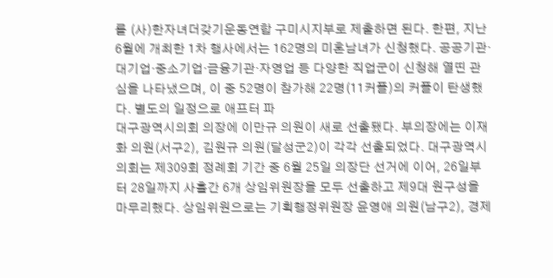를 (사)한자녀더갖기운동연합 구미시지부로 제출하면 된다. 한편, 지난 6월에 개최한 1차 행사에서는 162명의 미혼남녀가 신청했다. 공공기관‧대기업‧중소기업‧금융기관‧자영업 등 다양한 직업군이 신청해 열띤 관심을 나타냈으며, 이 중 52명이 참가해 22명(11커플)의 커플이 탄생했다. 별도의 일정으로 애프터 파
대구광역시의회 의장에 이만규 의원이 새로 선출됐다. 부의장에는 이재화 의원(서구2), 김원규 의원(달성군2)이 각각 선출되었다. 대구광역시의회는 제309회 정례회 기간 중 6월 25일 의장단 선거에 이어, 26일부터 28일까지 사흘간 6개 상임위원장을 모두 선출하고 제9대 원구성을 마무리했다. 상임위원으로는 기획행정위원장 윤영애 의원(남구2), 경제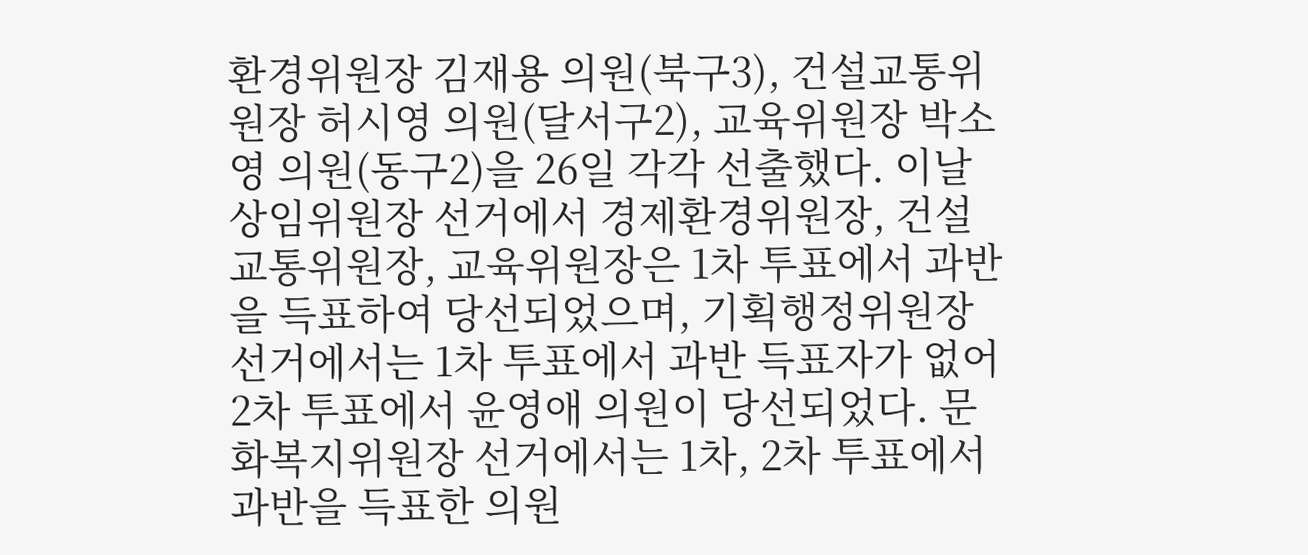환경위원장 김재용 의원(북구3), 건설교통위원장 허시영 의원(달서구2), 교육위원장 박소영 의원(동구2)을 26일 각각 선출했다. 이날 상임위원장 선거에서 경제환경위원장, 건설교통위원장, 교육위원장은 1차 투표에서 과반을 득표하여 당선되었으며, 기획행정위원장 선거에서는 1차 투표에서 과반 득표자가 없어 2차 투표에서 윤영애 의원이 당선되었다. 문화복지위원장 선거에서는 1차, 2차 투표에서 과반을 득표한 의원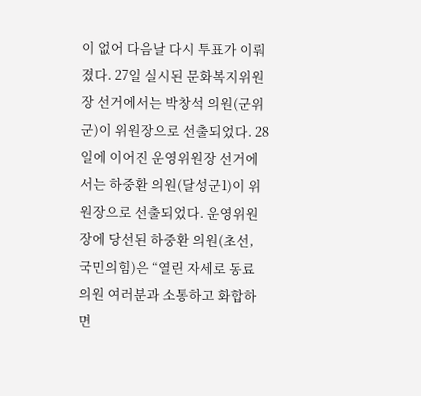이 없어 다음날 다시 투표가 이뤄졌다. 27일 실시된 문화복지위원장 선거에서는 박창석 의원(군위군)이 위원장으로 선출되었다. 28일에 이어진 운영위원장 선거에서는 하중환 의원(달성군1)이 위원장으로 선출되었다. 운영위원장에 당선된 하중환 의원(초선, 국민의힘)은 “열린 자세로 동료 의원 여러분과 소통하고 화합하면